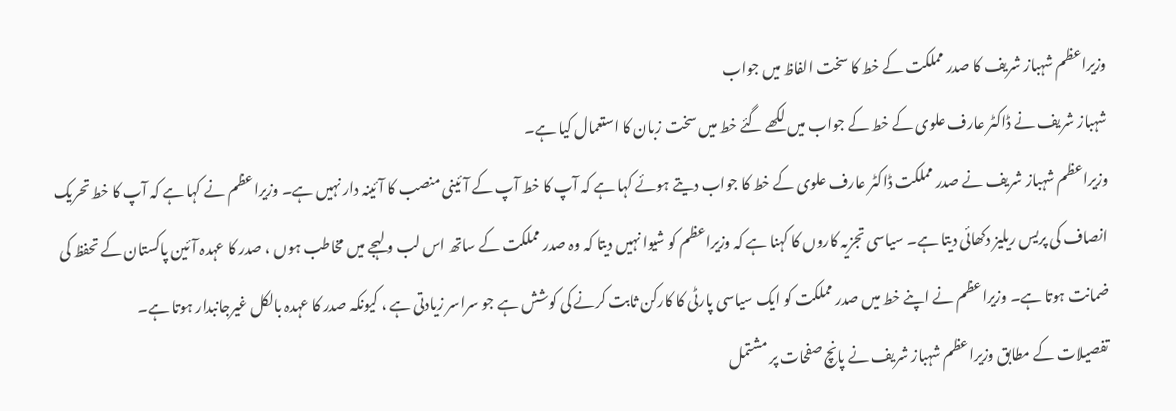وزیراعظم شہباز شریف کا صدر مملکت کے خط کا سخت الفاظ میں جواب
شہباز شریف نے ڈاکٹر عارف علوی کے خط کے جواب میں لکھے گئے خط میں سخت زبان کا استعمال کیا ہے۔
وزیراعظم شہباز شریف نے صدر مملکت ڈاکٹر عارف علوی کے خط کا جواب دیتے ہوئے کہا ہے کہ آپ کا خط آپ کے آئینی منصب کا آئینہ دار نہیں ہے۔ وزیراعظم نے کہا ہے کہ آپ کا خط تحریک انصاف کی پریس ریلیز دکھائی دیتا ہے۔ سیاسی تجزیہ کاروں کا کہنا ہے کہ وزیراعظم کو شیوا نہیں دیتا کہ وہ صدر مملکت کے ساتھ اس لب و لہجے میں مخاطب ہوں ، صدر کا عہدہ آئین پاکستان کے تحفظ کی ضمانت ہوتا ہے۔ وزیراعظم نے اپنے خط میں صدر مملکت کو ایک سیاسی پارٹی کا کارکن ثابت کرنے کی کوشش ہے جو سراسر زیادتی ہے ، کیونکہ صدر کا عہدہ بالکل غیرجانبدار ہوتا ہے۔
تفصیلات کے مطابق وزیراعظم شہباز شریف نے پانچ صفحات پر مشتمل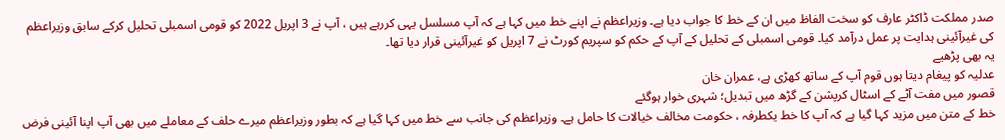صدر مملکت ڈاکٹر عارف کو سخت الفاظ میں ان کے خط کا جواب دیا ہے۔ وزیراعظم نے اپنے خط میں کہا ہے کہ آپ مسلسل یہی کررہے ہیں ، آپ نے 3 اپریل 2022 کو قومی اسمبلی تحلیل کرکے سابق وزیراعظم کی غیرآئینی ہدایت پر عمل درآمد کیا۔ قومی اسمبلی کے تحلیل کے آپ کے حکم کو سپریم کورٹ نے 7 اپریل کو غیرآئینی قرار دیا تھا۔
یہ بھی پڑھیے
عدلیہ کو پیغام دیتا ہوں قوم آپ کے ساتھ کھڑی ہے، عمران خان
قصور میں مفت آٹے کے اسٹال کرپشن کے گڑھ میں تبدیل؛ شہری خوار ہوگئے
خط کے متن میں مزید کہا گیا ہے کہ آپ کا خط یکطرفہ ، حکومت مخالف خیالات کا حامل ہے۔ وزیراعظم کی جانب سے خط میں کہا گیا ہے کہ بطور وزیراعظم میرے حلف کے معاملے میں بھی آپ اپنا آئینی فرض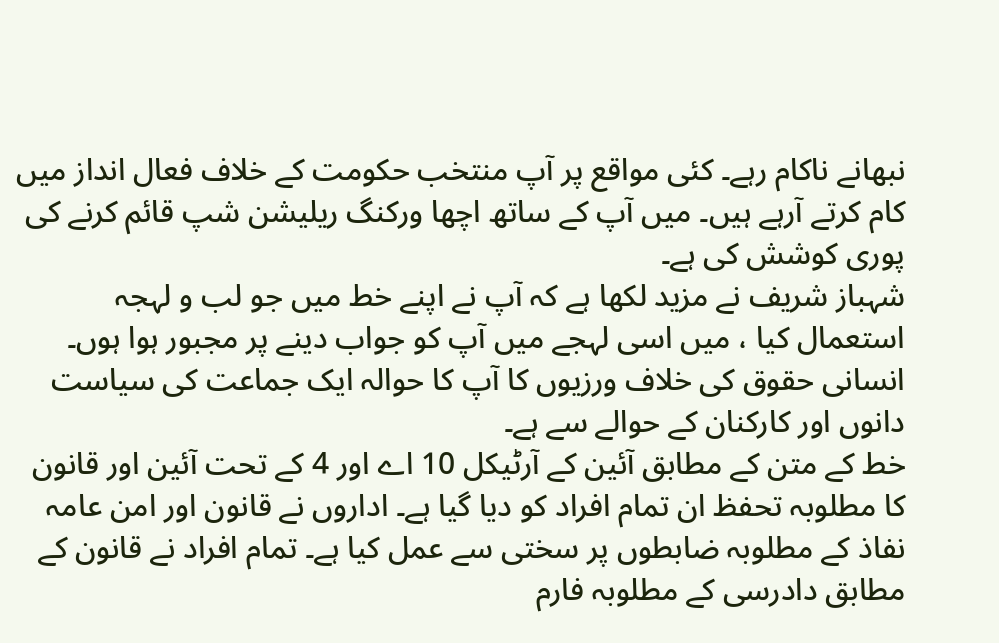نبھانے ناکام رہے۔ کئی مواقع پر آپ منتخب حکومت کے خلاف فعال انداز میں کام کرتے آرہے ہیں۔ میں آپ کے ساتھ اچھا ورکنگ ریلیشن شپ قائم کرنے کی پوری کوشش کی ہے۔
شہباز شریف نے مزید لکھا ہے کہ آپ نے اپنے خط میں جو لب و لہجہ استعمال کیا ، میں اسی لہجے میں آپ کو جواب دینے پر مجبور ہوا ہوں۔ انسانی حقوق کی خلاف ورزیوں کا آپ کا حوالہ ایک جماعت کی سیاست دانوں اور کارکنان کے حوالے سے ہے۔
خط کے متن کے مطابق آئین کے آرٹیکل 10 اے اور 4 کے تحت آئین اور قانون کا مطلوبہ تحفظ ان تمام افراد کو دیا گیا ہے۔ اداروں نے قانون اور امن عامہ نفاذ کے مطلوبہ ضابطوں پر سختی سے عمل کیا ہے۔ تمام افراد نے قانون کے مطابق دادرسی کے مطلوبہ فارم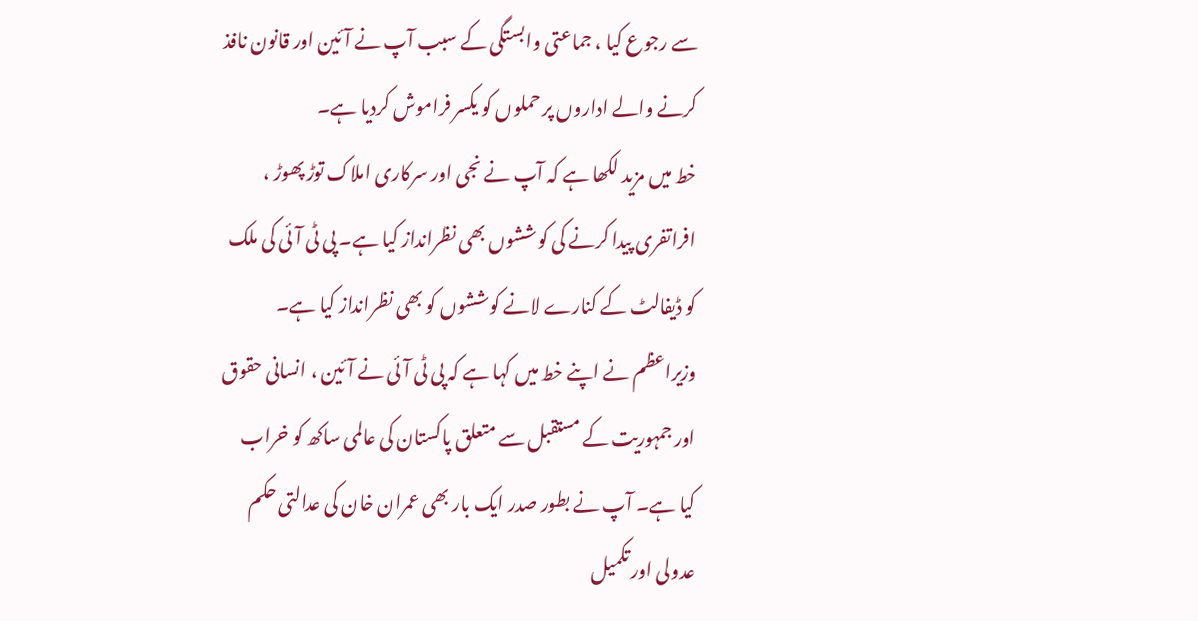سے رجوع کیا ، جماعتی وابستگی کے سبب آپ نے آئین اور قانون نافذ کرنے والے اداروں پر حملوں کو یکسر فراموش کردیا ہے۔
خط میں مزید لکھا ہے کہ آپ نے نجی اور سرکاری املاک توڑ پھوڑ ، افراتفری پیدا کرنے کی کوششوں بھی نظرانداز کیا ہے۔ پی ٹی آئی کی ملک کو ڈیفالٹ کے کنارے لانے کوششوں کو بھی نظرانداز کیا ہے۔
وزیراعظم نے اپنے خط میں کہا ہے کہ پی ٹی آئی نے آئین ، انسانی حقوق اور جمہوریت کے مستقبل سے متعلق پاکستان کی عالمی ساکھ کو خراب کیا ہے۔ آپ نے بطور صدر ایک بار بھی عمران خان کی عدالتی حکم عدولی اور تکمیل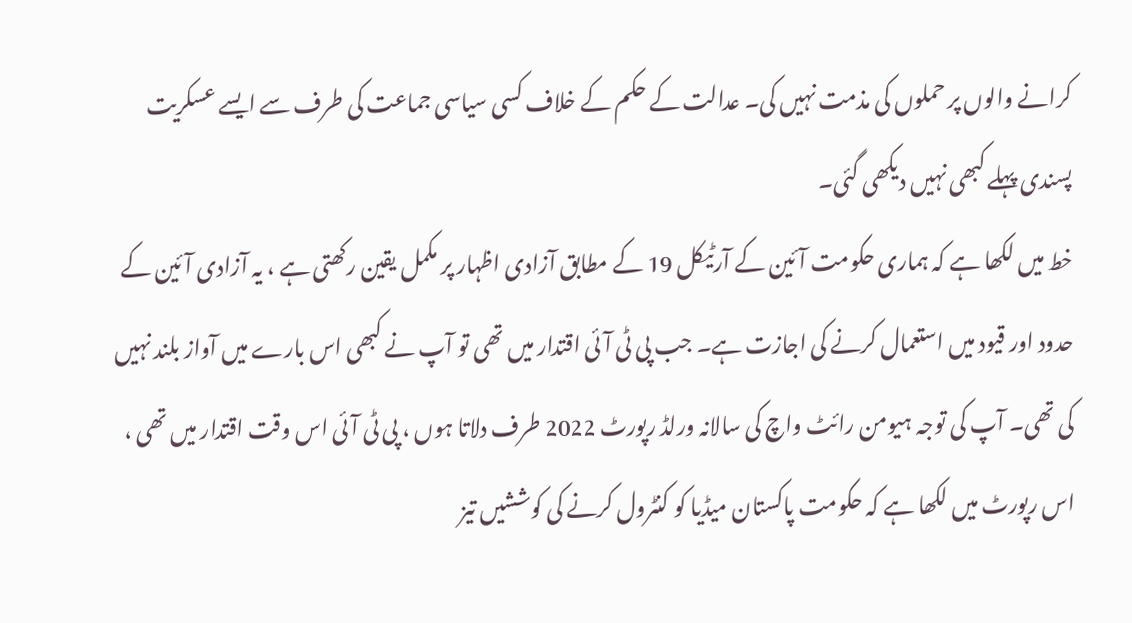کرانے والوں پر حملوں کی مذمت نہیں کی۔ عدالت کے حکم کے خلاف کسی سیاسی جماعت کی طرف سے ایسے عسکریت پسندی پہلے کبھی نہیں دیکھی گئی۔
خط میں لکھا ہے کہ ہماری حکومت آئین کے آرٹیکل 19 کے مطابق آزادی اظہار پر مکمل یقین رکھتی ہے ، یہ آزادی آئین کے حدود اور قیود میں استعمال کرنے کی اجازت ہے۔ جب پی ٹی آئی اقتدار میں تھی تو آپ نے کبھی اس بارے میں آواز بلند نہیں کی تھی۔ آپ کی توجہ ہیومن رائٹ واچ کی سالانہ ورلڈ رپورٹ 2022 طرف دلاتا ہوں ، پی ٹی آئی اس وقت اقتدار میں تھی ، اس رپورٹ میں لکھا ہے کہ حکومت پاکستان میڈیا کو کنٹرول کرنے کی کوششیں تیز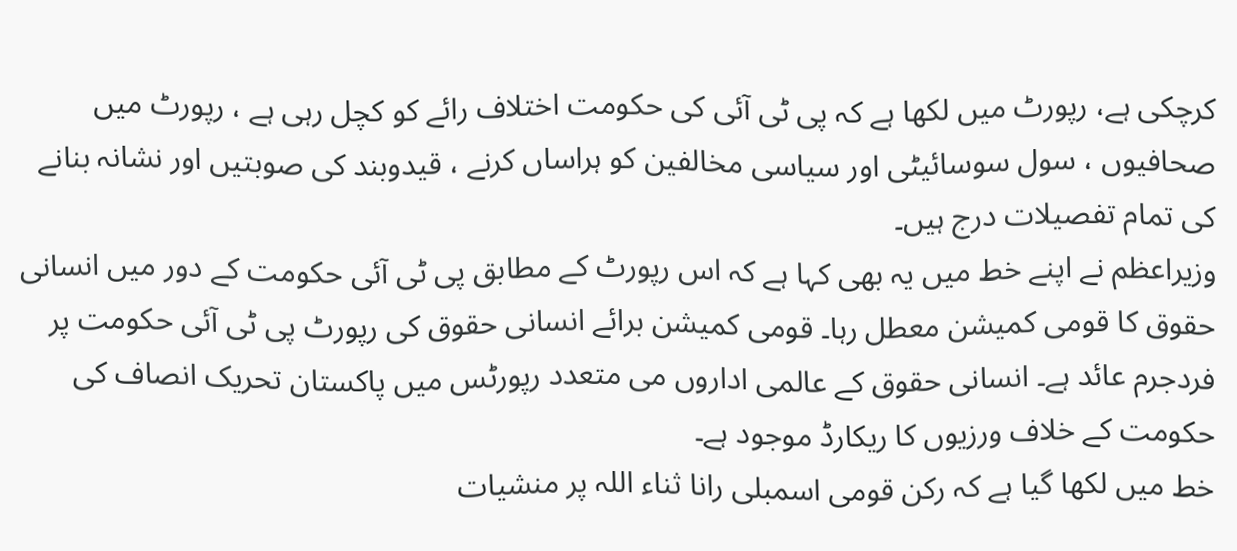کرچکی ہے، رپورٹ میں لکھا ہے کہ پی ٹی آئی کی حکومت اختلاف رائے کو کچل رہی ہے ، رپورٹ میں صحافیوں ، سول سوسائیٹی اور سیاسی مخالفین کو ہراساں کرنے ، قیدوبند کی صوبتیں اور نشانہ بنانے کی تمام تفصیلات درج ہیں۔
وزیراعظم نے اپنے خط میں یہ بھی کہا ہے کہ اس رپورٹ کے مطابق پی ٹی آئی حکومت کے دور میں انسانی حقوق کا قومی کمیشن معطل رہا۔ قومی کمیشن برائے انسانی حقوق کی رپورٹ پی ٹی آئی حکومت پر فردجرم عائد ہے۔ انسانی حقوق کے عالمی اداروں می متعدد رپورٹس میں پاکستان تحریک انصاف کی حکومت کے خلاف ورزیوں کا ریکارڈ موجود ہے۔
خط میں لکھا گیا ہے کہ رکن قومی اسمبلی رانا ثناء اللہ پر منشیات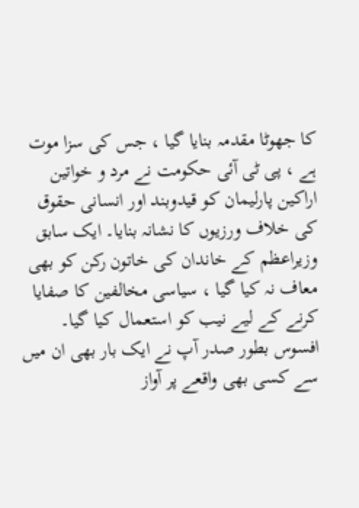کا جھوٹا مقدمہ بنایا گیا ، جس کی سزا موت ہے ، پی ٹی آئی حکومت نے مرد و خواتین اراکین پارلیمان کو قیدوبند اور انسانی حقوق کی خلاف ورزیوں کا نشانہ بنایا۔ ایک سابق وزیراعظم کے خاندان کی خاتون رکن کو بھی معاف نہ کیا گیا ، سیاسی مخالفین کا صفایا کرنے کے لیے نیب کو استعمال کیا گیا۔ افسوس بطور صدر آپ نے ایک بار بھی ان میں سے کسی بھی واقعے پر آواز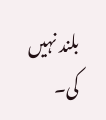بلند نہیں کی۔